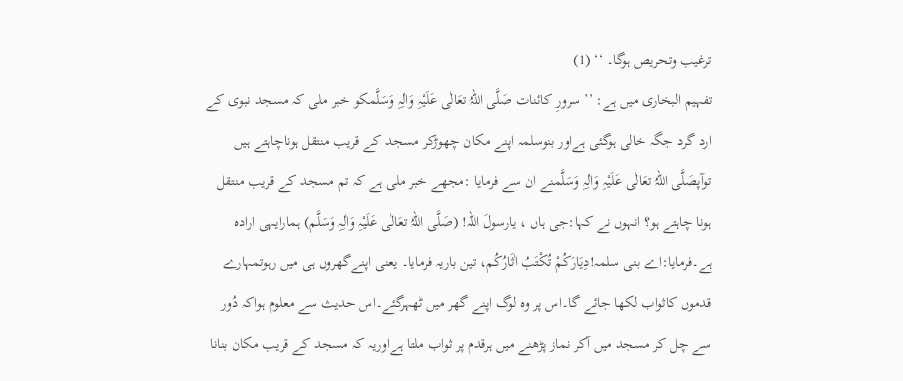ترغیب وتحریص ہوگا۔ ‘‘ (1)
تفہیم البخاری میں ہے: ’’ سرورِ کائنات صَلَّی اللہُ تعَالٰی عَلَیْہِ وَاٰلِہِ وَسَلَّمکو خبر ملی کہ مسجد نبوی کے ارد گرد جگہ خالی ہوگئی ہےاور بنوسلمہ اپنے مکان چھوڑکر مسجد کے قریب منتقل ہوناچاہتے ہیں توآپصَلَّی اللہُ تعَالٰی عَلَیْہِ وَاٰلِہِ وَسَلَّمنے ان سے فرمایا :مجھے خبر ملی ہے کہ تم مسجد کے قریب منتقل ہونا چاہتے ہو؟ انہوں نے کہا:جی ہاں ، یارسولَ اللہ! (صَلَّی اللہُ تعَالٰی عَلَیْہِ وَاٰلِہِ وَسَلَّم) ہمارایہی ارادہ ہے۔فرمایا:اے بنی سلمہ!دِیَارَکُمْ تُکْتَبُ اٰثَارُکُم، تین باریہ فرمایا۔ یعنی اپنےگھروں ہی میں رہوتمہارے قدموں کاثواب لکھا جائے گا۔اس پر وہ لوگ اپنے گھر میں ٹھہرگئے۔اس حدیث سے معلوم ہواکہ دُور سے چل کر مسجد میں آکر نماز پڑھنے میں ہرقدم پر ثواب ملتا ہےاوریہ کہ مسجد کے قریب مکان بنانا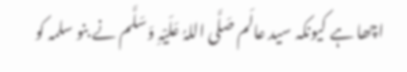اچھا ہے کیونکہ سید عالَم صَلَّی اللہُ عَلَیْہِ وَسَلَّم نے بنو سلمہ کو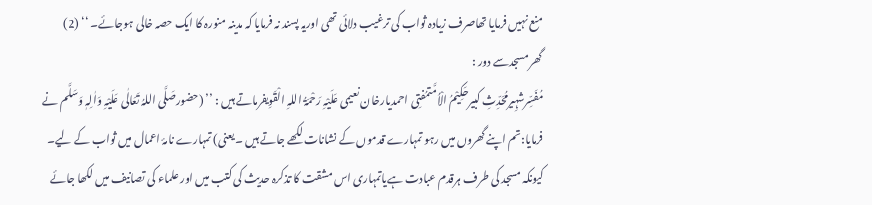منع نہیں فرمایا تھاصرف زیادہ ثواب کی ترغیب دلائی تھی اوریہ پسند نہ فرمایا کہ مدینہ منورہ کا ایک حصہ خالی ہوجائے۔ ‘‘ (2)
گھر مسجدسے دور :
مُفَسِّرشہِیرمُحَدِّثِ کبیرحَکِیْمُ الْاُمَّتمُفتِی احمدیارخان نعیمی عَلَیْہِ رَحْمَۃُ اللہِ الْقَوِیفرماتے ہیں : ’’ (حضورصَلَّی اللہُ تَعَالٰی عَلَیْہِ وَاٰلِہٖ وَسَلَّم نے فرمایا:تم اپنے گھروں میں رہو تمہارے قدموں کے نشانات لکھے جاتے ہیں ۔یعنی) تمہارے نامۂ اعمال میں ثواب کے لیے۔ کیونکہ مسجد کی طرف ہرقدم عبادت ہےیاتمہاری اس مشقت کا تذکرہ حدیث کی کتب میں اور علماء کی تصانیف میں لکھا جائے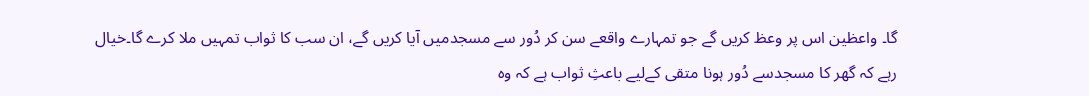گا۔ واعظین اس پر وعظ کریں گے جو تمہارے واقعے سن کر دُور سے مسجدمیں آیا کریں گے، ان سب کا ثواب تمہیں ملا کرے گا۔خیال رہے کہ گھر کا مسجدسے دُور ہونا متقی کےلیے باعثِ ثواب ہے کہ وہ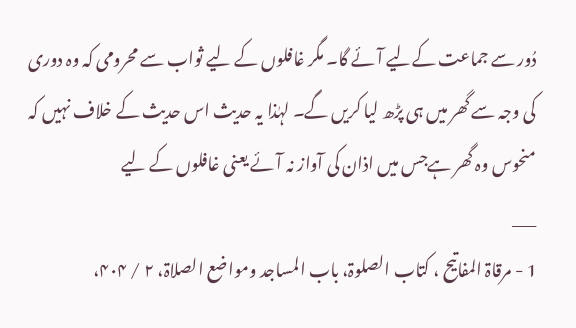دُور سے جماعت کےلیے آئے گا۔ مگر غافلوں کے لیے ثواب سے محرومی کہ وہ دوری کی وجہ سے گھر میں ہی پڑھ لیا کریں گے۔ لہٰذا یہ حدیث اس حدیث کے خلاف نہیں کہ منحوس وہ گھر ہےجس میں اذان کی آواز نہ آئے یعنی غافلوں کے لیے
___
1 - مرقاۃ المفاتیح ، کتاب الصلوۃ، باب المساجد ومواضع الصلاۃ، ۲ / ۴۰۴،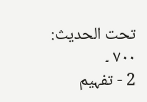تحت الحدیث: ۷۰۰ ۔
2 - تفہیم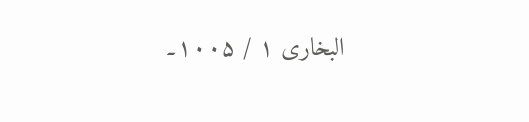البخاری ۱ / ۱۰۰۵۔